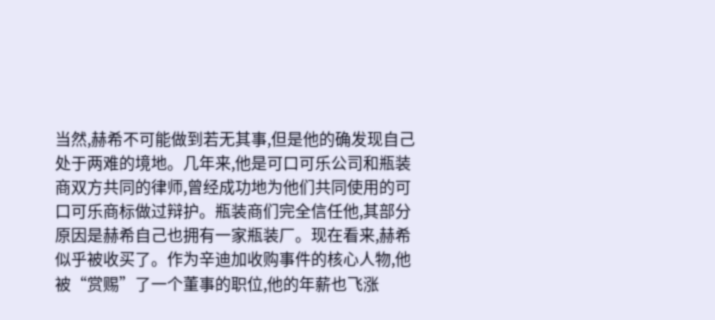当然,赫希不可能做到若无其事,但是他的确发现自己处于两难的境地。几年来,他是可口可乐公司和瓶装商双方共同的律师,曾经成功地为他们共同使用的可口可乐商标做过辩护。瓶装商们完全信任他,其部分原因是赫希自己也拥有一家瓶装厂。现在看来,赫希似乎被收买了。作为辛迪加收购事件的核心人物,他被“赏赐”了一个董事的职位,他的年薪也飞涨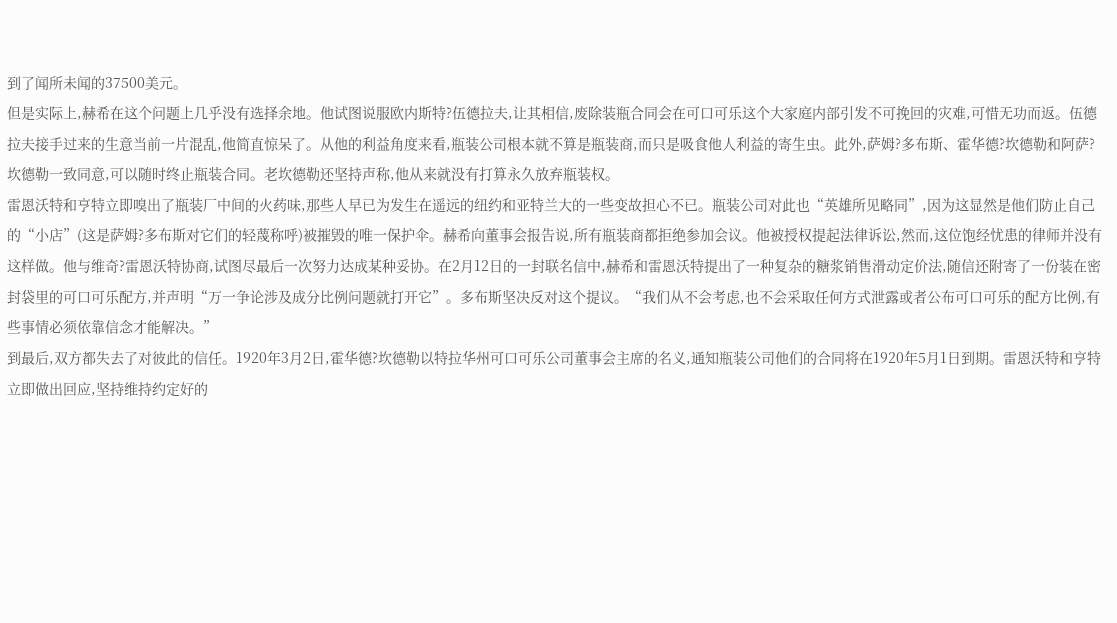到了闻所未闻的37500美元。
但是实际上,赫希在这个问题上几乎没有选择余地。他试图说服欧内斯特?伍德拉夫,让其相信,废除装瓶合同会在可口可乐这个大家庭内部引发不可挽回的灾难,可惜无功而返。伍德拉夫接手过来的生意当前一片混乱,他简直惊呆了。从他的利益角度来看,瓶装公司根本就不算是瓶装商,而只是吸食他人利益的寄生虫。此外,萨姆?多布斯、霍华德?坎德勒和阿萨?坎德勒一致同意,可以随时终止瓶装合同。老坎德勒还坚持声称,他从来就没有打算永久放弃瓶装权。
雷恩沃特和亨特立即嗅出了瓶装厂中间的火药味,那些人早已为发生在遥远的纽约和亚特兰大的一些变故担心不已。瓶装公司对此也“英雄所见略同”,因为这显然是他们防止自己的“小店”(这是萨姆?多布斯对它们的轻蔑称呼)被摧毁的唯一保护伞。赫希向董事会报告说,所有瓶装商都拒绝参加会议。他被授权提起法律诉讼,然而,这位饱经忧患的律师并没有这样做。他与维奇?雷恩沃特协商,试图尽最后一次努力达成某种妥协。在2月12日的一封联名信中,赫希和雷恩沃特提出了一种复杂的糖浆销售滑动定价法,随信还附寄了一份装在密封袋里的可口可乐配方,并声明“万一争论涉及成分比例问题就打开它”。多布斯坚决反对这个提议。“我们从不会考虑,也不会采取任何方式泄露或者公布可口可乐的配方比例,有些事情必须依靠信念才能解决。”
到最后,双方都失去了对彼此的信任。1920年3月2日,霍华德?坎德勒以特拉华州可口可乐公司董事会主席的名义,通知瓶装公司他们的合同将在1920年5月1日到期。雷恩沃特和亨特立即做出回应,坚持维持约定好的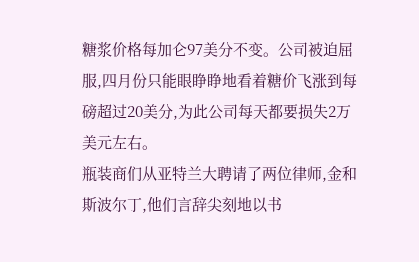糖浆价格每加仑97美分不变。公司被迫屈服,四月份只能眼睁睁地看着糖价飞涨到每磅超过20美分,为此公司每天都要损失2万美元左右。
瓶装商们从亚特兰大聘请了两位律师,金和斯波尔丁,他们言辞尖刻地以书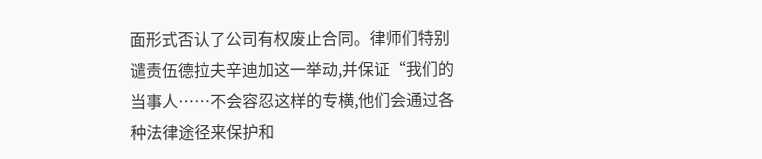面形式否认了公司有权废止合同。律师们特别谴责伍德拉夫辛迪加这一举动,并保证“我们的当事人……不会容忍这样的专横,他们会通过各种法律途径来保护和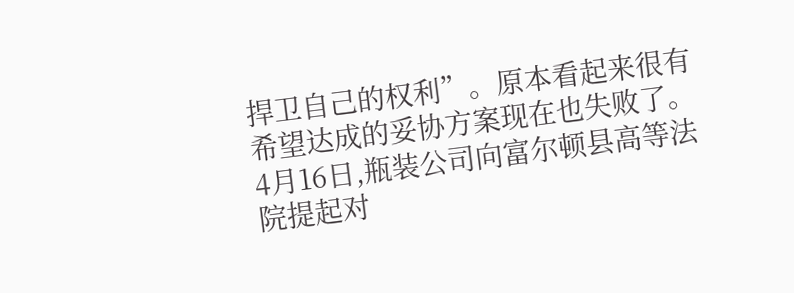捍卫自己的权利”。原本看起来很有希望达成的妥协方案现在也失败了。4月16日,瓶装公司向富尔顿县高等法院提起对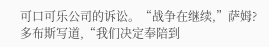可口可乐公司的诉讼。“战争在继续,”萨姆?多布斯写道,“我们决定奉陪到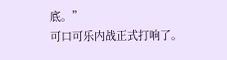底。”
可口可乐内战正式打响了。